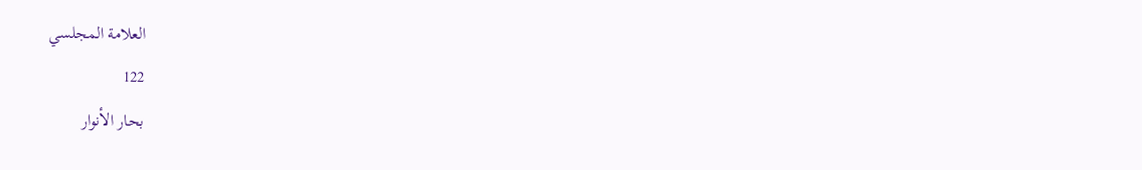العلامة المجلسي
122
بحار الأنوار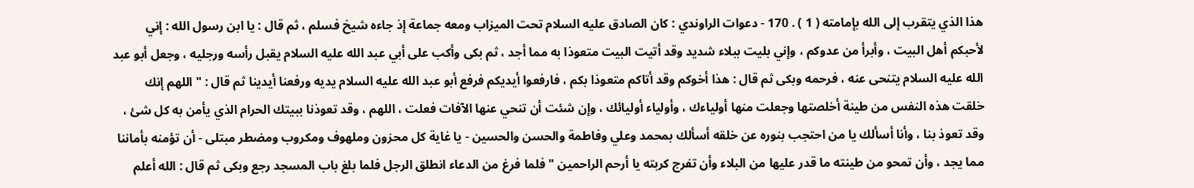هذا الذي يتقرب إلى الله بإمامته ( 1 ) . 170 - دعوات الراوندي : كان الصادق عليه السلام تحت الميزاب ومعه جماعة إذ جاءه شيخ فسلم ، ثم قال : يا ابن رسول الله : إني لأحبكم أهل البيت ، وأبرأ من عدوكم ، وإني بليت ببلاء شديد وقد أتيت البيت متعوذا به مما أجد ، ثم بكى وأكب على أبي عبد الله عليه السلام يقبل رأسه ورجليه ، وجعل أبو عبد الله عليه السلام يتنحى عنه ، فرحمه وبكى ثم قال : هذا أخوكم وقد أتاكم متعوذا بكم ، فارفعوا أيديكم فرفع أبو عبد الله عليه السلام يديه ورفعنا أيدينا ثم قال : " اللهم إنك خلقت هذه النفس من طينة أخلصتها وجعلت منها أولياءك ، وأولياء أوليائك ، وإن شئت أن تنحي عنها الآفات فعلت ، اللهم ، وقد تعوذنا ببيتك الحرام الذي يأمن به كل شئ ، وقد تعوذ بنا ، وأنا أسألك يا من احتجب بنوره عن خلقه أسألك بمحمد وعلي وفاطمة والحسن والحسين - يا غاية كل محزون وملهوف ومكروب ومضطر مبتلى - أن تؤمنه بأماننا مما يجد ، وأن تمحو من طينته ما قدر عليها من البلاء وأن تفرج كربته يا أرحم الراحمين " فلما فرغ من الدعاء انطلق الرجل فلما بلغ باب المسجد رجع وبكى ثم قال : الله أعلم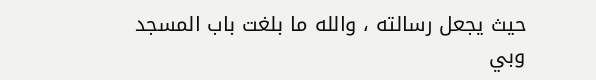حيث يجعل رسالته ، والله ما بلغت باب المسجد وبي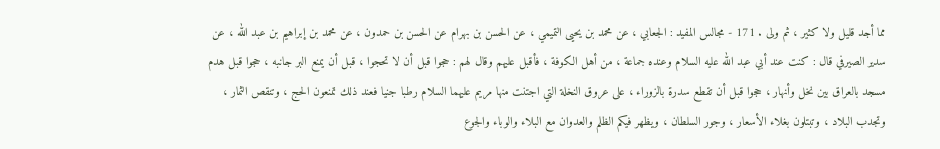مما أجد قليل ولا كثير ، ثم ولى . 171 - مجالس المفيد : الجعابي ، عن محمد بن يحيى التميمي ، عن الحسن بن بهرام عن الحسن بن حمدون ، عن محمد بن إبراهيم بن عبد الله ، عن سدير الصيرفي قال : كنت عند أبي عبد الله عليه السلام وعنده جماعة ، من أهل الكوفة ، فأقبل عليهم وقال لهم : حجوا قبل أن لا تحجوا ، قبل أن يمنع البر جانبه ، حجوا قبل هدم مسجد بالعراق بين نخل وأنهار ، حجوا قبل أن تقطع سدرة بالزوراء ، على عروق النخلة التي اجتنت منها مريم عليهما السلام رطبا جنيا فعند ذلك تمنعون الحج ، وتنقص الثمار ، وتجدب البلاد ، وتبتلون بغلاء الأسعار ، وجور السلطان ، ويظهر فيكم الظلم والعدوان مع البلاء والوباء والجوع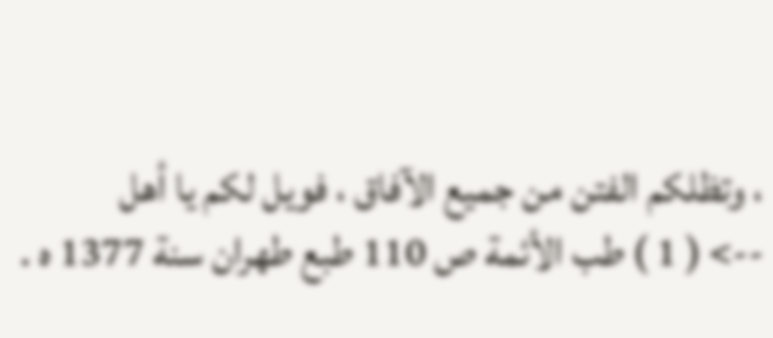، وتظلكم الفتن من جميع الآفاق ، فويل لكم يا أهل
--> ( 1 ) طب الأئمة ص 110 طبع طهران سنة 1377 ه .